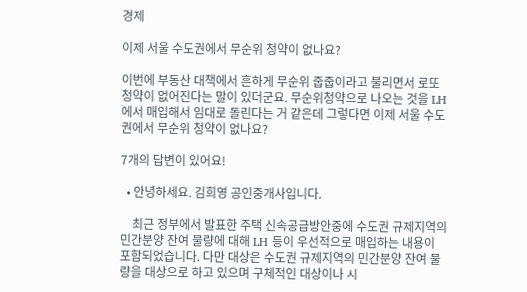경제

이제 서울 수도권에서 무순위 청약이 없나요?

이번에 부동산 대책에서 흔하게 무순위 줍줍이라고 불리면서 로또 청약이 없어진다는 말이 있더군요. 무순위청약으로 나오는 것을 LH에서 매입해서 임대로 돌린다는 거 같은데 그렇다면 이제 서울 수도권에서 무순위 청약이 없나요?

7개의 답변이 있어요!

  • 안녕하세요. 김희영 공인중개사입니다.

    최근 정부에서 발표한 주택 신속공급방안중에 수도권 규제지역의 민간분양 잔여 물량에 대해 LH 등이 우선적으로 매입하는 내용이 포함되었습니다. 다만 대상은 수도권 규제지역의 민간분양 잔여 물량을 대상으로 하고 있으며 구체적인 대상이나 시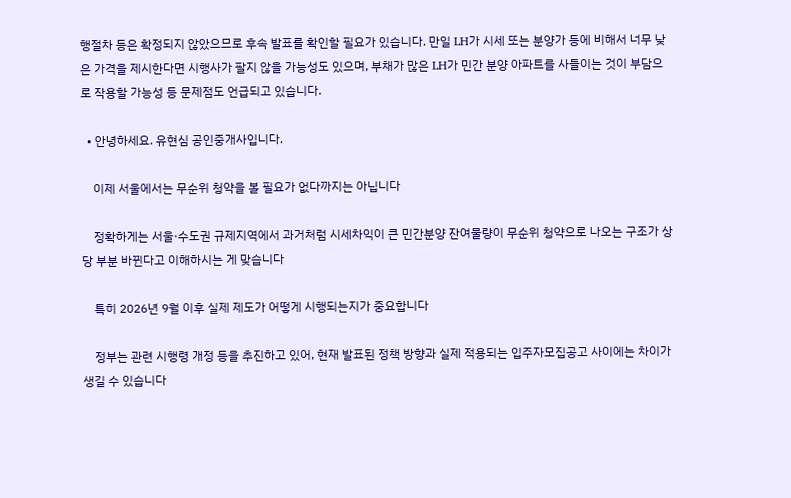행절차 등은 확정되지 않았으므로 후속 발표를 확인할 필요가 있습니다. 만일 LH가 시세 또는 분양가 등에 비해서 너무 낮은 가격을 제시한다면 시행사가 팔지 않을 가능성도 있으며, 부채가 많은 LH가 민간 분양 아파트를 사들이는 것이 부담으로 작용할 가능성 등 문제점도 언급되고 있습니다.

  • 안녕하세요. 유현심 공인중개사입니다.

    이제 서울에서는 무순위 청약을 볼 필요가 없다까지는 아닙니다

    정확하게는 서울·수도권 규제지역에서 과거처럼 시세차익이 큰 민간분양 잔여물량이 무순위 청약으로 나오는 구조가 상당 부분 바뀐다고 이해하시는 게 맞습니다

    특히 2026년 9월 이후 실제 제도가 어떻게 시행되는지가 중요합니다

    정부는 관련 시행령 개정 등을 추진하고 있어, 현재 발표된 정책 방향과 실제 적용되는 입주자모집공고 사이에는 차이가 생길 수 있습니다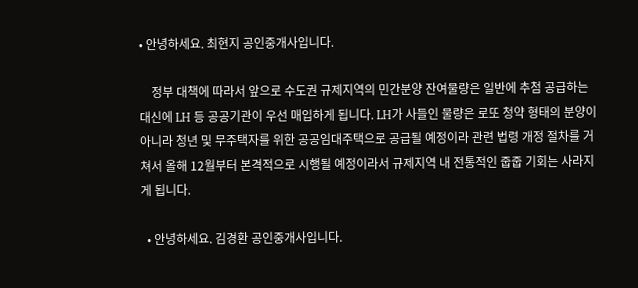• 안녕하세요. 최현지 공인중개사입니다.

    정부 대책에 따라서 앞으로 수도권 규제지역의 민간분양 잔여물량은 일반에 추첨 공급하는 대신에 LH 등 공공기관이 우선 매입하게 됩니다. LH가 사들인 물량은 로또 청약 형태의 분양이 아니라 청년 및 무주택자를 위한 공공임대주택으로 공급될 예정이라 관련 법령 개정 절차를 거쳐서 올해 12월부터 본격적으로 시행될 예정이라서 규제지역 내 전통적인 줍줍 기회는 사라지게 됩니다.

  • 안녕하세요. 김경환 공인중개사입니다.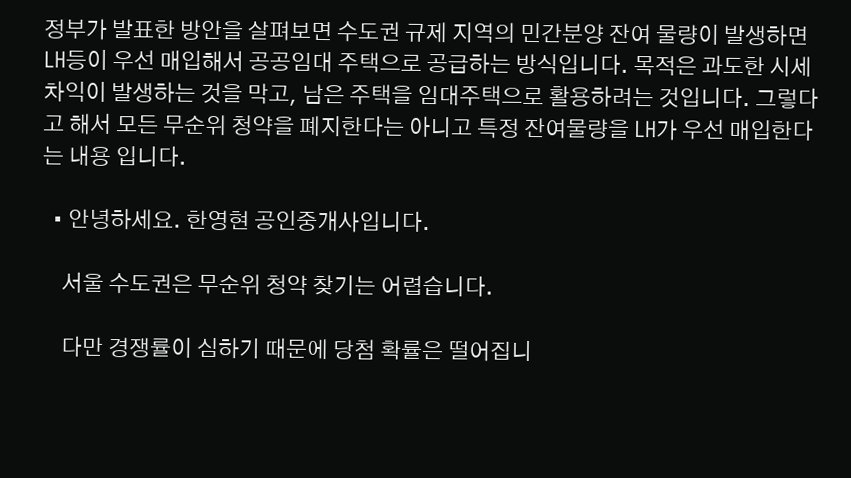정부가 발표한 방안을 살펴보면 수도권 규제 지역의 민간분양 잔여 물량이 발생하면 LH등이 우선 매입해서 공공임대 주택으로 공급하는 방식입니다. 목적은 과도한 시세차익이 발생하는 것을 막고, 남은 주택을 임대주택으로 활용하려는 것입니다. 그렇다고 해서 모든 무순위 청약을 폐지한다는 아니고 특정 잔여물량을 LH가 우선 매입한다는 내용 입니다.

  • 안녕하세요. 한영현 공인중개사입니다.

    서울 수도권은 무순위 청약 찾기는 어렵습니다.

    다만 경쟁률이 심하기 때문에 당첨 확률은 떨어집니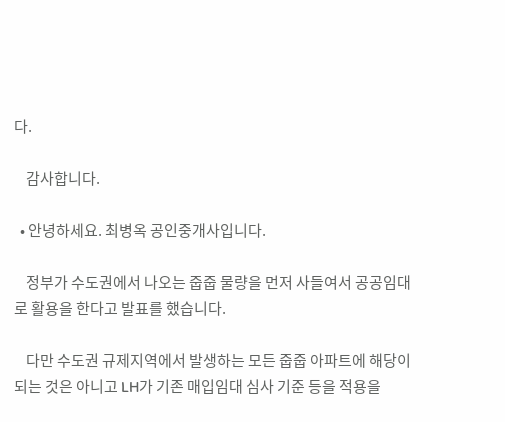다.

    감사합니다.

  • 안녕하세요. 최병옥 공인중개사입니다.

    정부가 수도권에서 나오는 줍줍 물량을 먼저 사들여서 공공임대로 활용을 한다고 발표를 했습니다.

    다만 수도권 규제지역에서 발생하는 모든 줍줍 아파트에 해당이 되는 것은 아니고 LH가 기존 매입임대 심사 기준 등을 적용을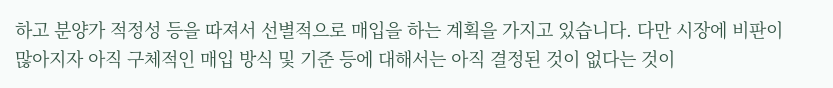하고 분양가 적정성 등을 따져서 선별적으로 매입을 하는 계획을 가지고 있습니다. 다만 시장에 비판이 많아지자 아직 구체적인 매입 방식 및 기준 등에 대해서는 아직 결정된 것이 없다는 것이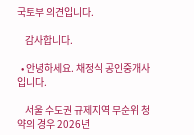국토부 의견입니다.

    감사합니다.

  • 안녕하세요. 채정식 공인중개사입니다.

    서울 수도권 규제지역 무순위 청약의 경우 2026년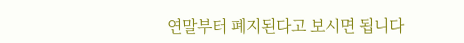연말부터 폐지된다고 보시면 됩니다